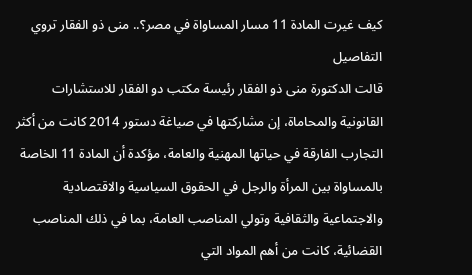كيف غيرت المادة 11 مسار المساواة في مصر؟.. منى ذو الفقار تروي التفاصيل
قالت الدكتورة منى ذو الفقار رئيسة مكتب دو الفقار للاستشارات القانونية والمحاماة، إن مشاركتها في صياغة دستور 2014 كانت من أكثر التجارب الفارقة في حياتها المهنية والعامة، مؤكدة أن المادة 11 الخاصة بالمساواة بين المرأة والرجل في الحقوق السياسية والاقتصادية والاجتماعية والثقافية وتولي المناصب العامة، بما في ذلك المناصب القضائية، كانت من أهم المواد التي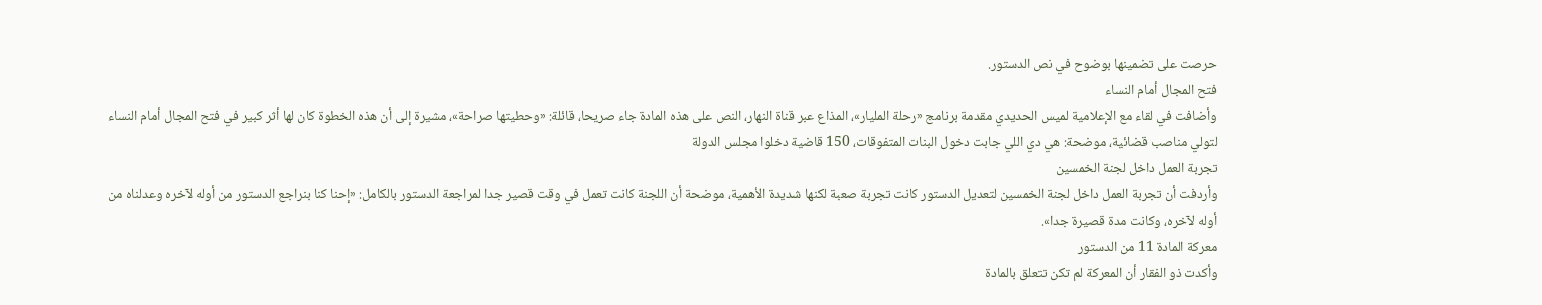حرصت على تضمينها بوضوح في نص الدستور.
فتح المجال أمام النساء
وأضافت في لقاء مع الإعلامية لميس الحديدي مقدمة برنامج «رحلة المليار»، المذاع عبر قناة النهار، النص على هذه المادة جاء صريحا، قائلة: «وحطيتها صراحة»، مشيرة إلى أن هذه الخطوة كان لها أثر كبير في فتح المجال أمام النساء لتولي مناصب قضائية، موضحة: هي دي اللي جابت دخول البنات المتفوقات، 150 قاضية دخلوا مجلس الدولة
تجربة العمل داخل لجنة الخمسين
وأردفت أن تجربة العمل داخل لجنة الخمسين لتعديل الدستور كانت تجربة صعبة لكنها شديدة الأهمية، موضحة أن اللجنة كانت تعمل في وقت قصير جدا لمراجعة الدستور بالكامل: «إحنا كنا بنراجع الدستور من أوله لآخره وعدلناه من أوله لآخره، وكانت مدة قصيرة جدا».
معركة المادة 11 من الدستور
وأكدت ذو الفقار أن المعركة لم تكن تتعلق بالمادة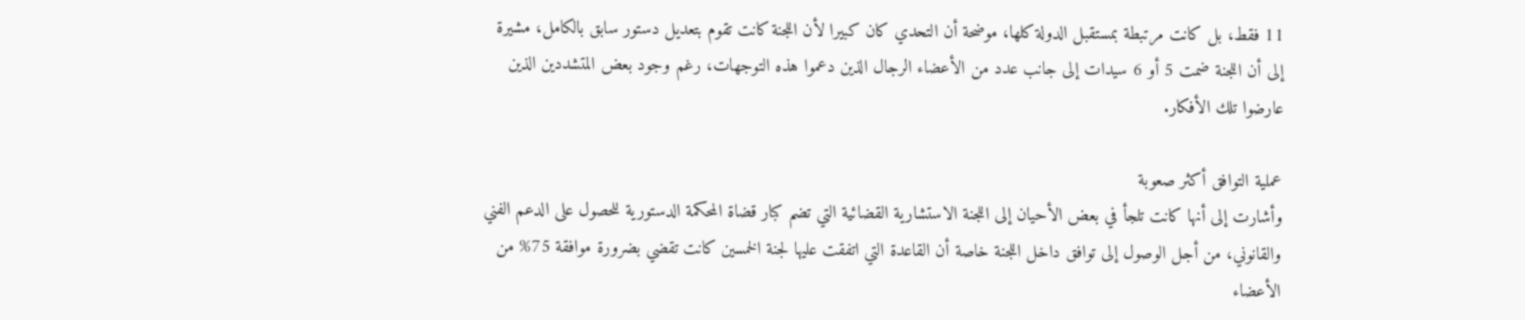11 فقط، بل كانت مرتبطة بمستقبل الدولة كلها، موضحة أن التحدي كان كبيرا لأن اللجنة كانت تقوم بتعديل دستور سابق بالكامل، مشيرة إلى أن اللجنة ضمت 5 أو 6 سيدات إلى جانب عدد من الأعضاء الرجال الذين دعموا هذه التوجهات، رغم وجود بعض المتشددين الذين عارضوا تلك الأفكار.

عملية التوافق أكثر صعوبة
وأشارت إلى أنها كانت تلجأ في بعض الأحيان إلى اللجنة الاستشارية القضائية التي تضم كبار قضاة المحكمة الدستورية للحصول على الدعم الفني والقانوني، من أجل الوصول إلى توافق داخل اللجنة خاصة أن القاعدة التي اتفقت عليها لجنة الخمسين كانت تقضي بضرورة موافقة 75% من الأعضاء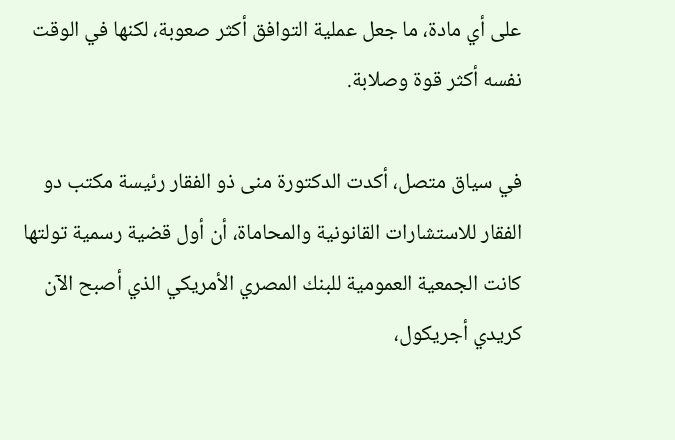على أي مادة، ما جعل عملية التوافق أكثر صعوبة، لكنها في الوقت نفسه أكثر قوة وصلابة.

في سياق متصل، أكدت الدكتورة منى ذو الفقار رئيسة مكتب دو الفقار للاستشارات القانونية والمحاماة، أن أول قضية رسمية تولتها كانت الجمعية العمومية للبنك المصري الأمريكي الذي أصبح الآن كريدي أجريكول،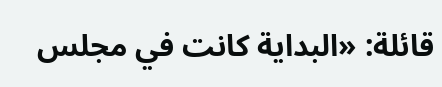قائلة: «البداية كانت في مجلس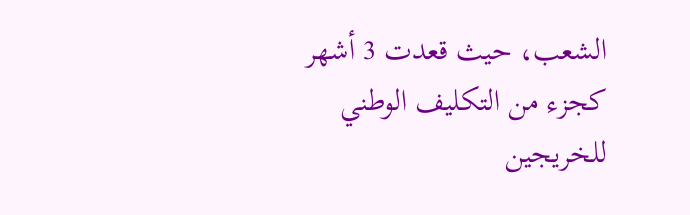الشعب، حيث قعدت 3 أشهر كجزء من التكليف الوطني للخريجين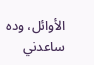الأوائل، وده ساعدني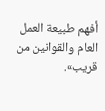أفهم طبيعة العمل العام والقوانين من قريب».